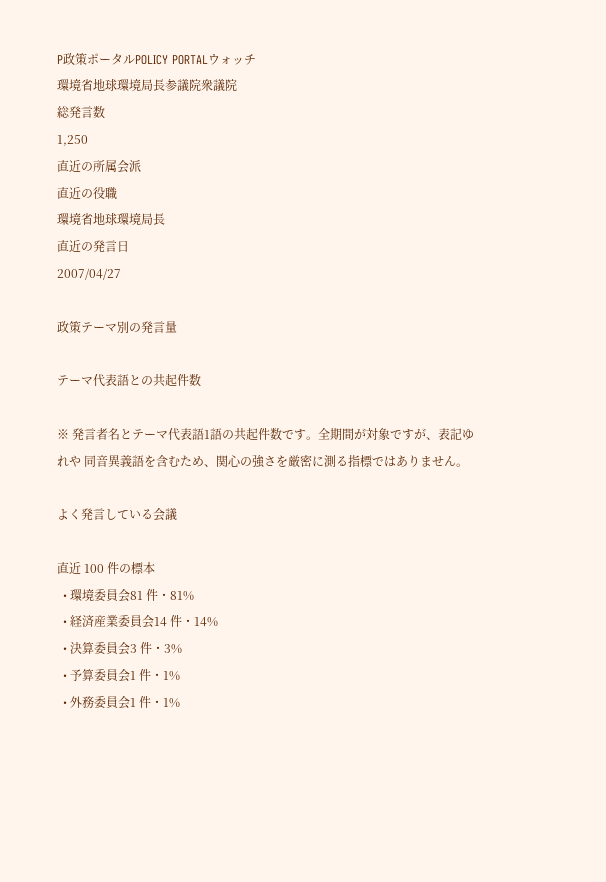P政策ポータルPOLICY PORTALウォッチ
環境省地球環境局長参議院衆議院
総発言数
1,250
直近の所属会派
直近の役職
環境省地球環境局長
直近の発言日
2007/04/27

政策テーマ別の発言量

テーマ代表語との共起件数

※ 発言者名とテーマ代表語1語の共起件数です。全期間が対象ですが、表記ゆれや 同音異義語を含むため、関心の強さを厳密に測る指標ではありません。

よく発言している会議

直近 100 件の標本
  • 環境委員会81 件・81%
  • 経済産業委員会14 件・14%
  • 決算委員会3 件・3%
  • 予算委員会1 件・1%
  • 外務委員会1 件・1%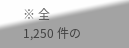※ 全 1,250 件の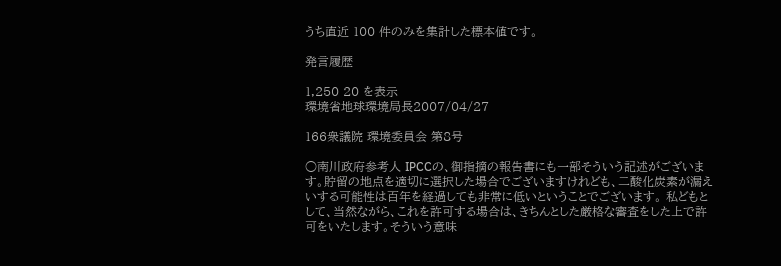うち直近 100 件のみを集計した標本値です。

発言履歴

1,250 20 を表示
環境省地球環境局長2007/04/27

166衆議院 環境委員会 第8号

○南川政府参考人 IPCCの、御指摘の報告書にも一部そういう記述がございます。貯留の地点を適切に選択した場合でございますけれども、二酸化炭素が漏えいする可能性は百年を経過しても非常に低いということでございます。 私どもとして、当然ながら、これを許可する場合は、きちんとした厳格な審査をした上で許可をいたします。そういう意味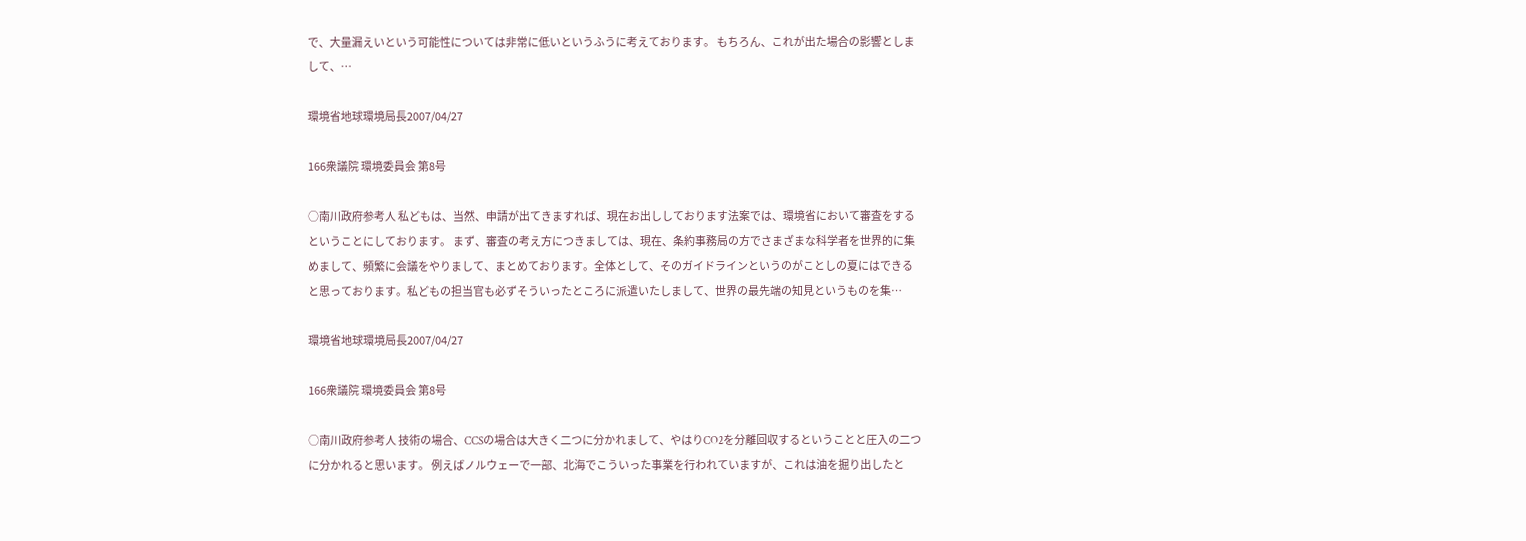で、大量漏えいという可能性については非常に低いというふうに考えております。 もちろん、これが出た場合の影響としまして、…

環境省地球環境局長2007/04/27

166衆議院 環境委員会 第8号

○南川政府参考人 私どもは、当然、申請が出てきますれば、現在お出ししております法案では、環境省において審査をするということにしております。 まず、審査の考え方につきましては、現在、条約事務局の方でさまざまな科学者を世界的に集めまして、頻繁に会議をやりまして、まとめております。全体として、そのガイドラインというのがことしの夏にはできると思っております。私どもの担当官も必ずそういったところに派遣いたしまして、世界の最先端の知見というものを集…

環境省地球環境局長2007/04/27

166衆議院 環境委員会 第8号

○南川政府参考人 技術の場合、CCSの場合は大きく二つに分かれまして、やはりCO2を分離回収するということと圧入の二つに分かれると思います。 例えばノルウェーで一部、北海でこういった事業を行われていますが、これは油を掘り出したと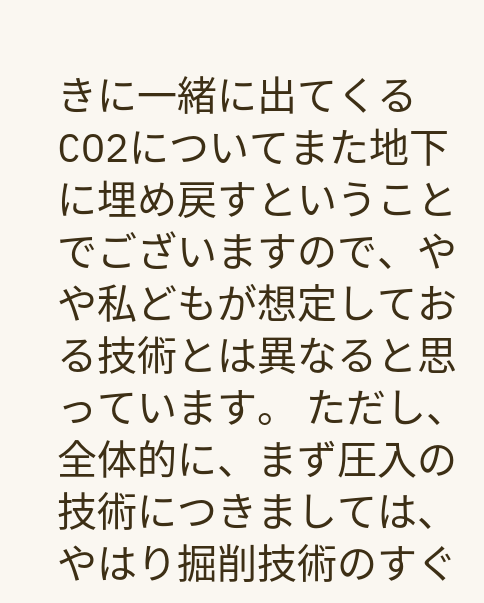きに一緒に出てくるCO2についてまた地下に埋め戻すということでございますので、やや私どもが想定しておる技術とは異なると思っています。 ただし、全体的に、まず圧入の技術につきましては、やはり掘削技術のすぐ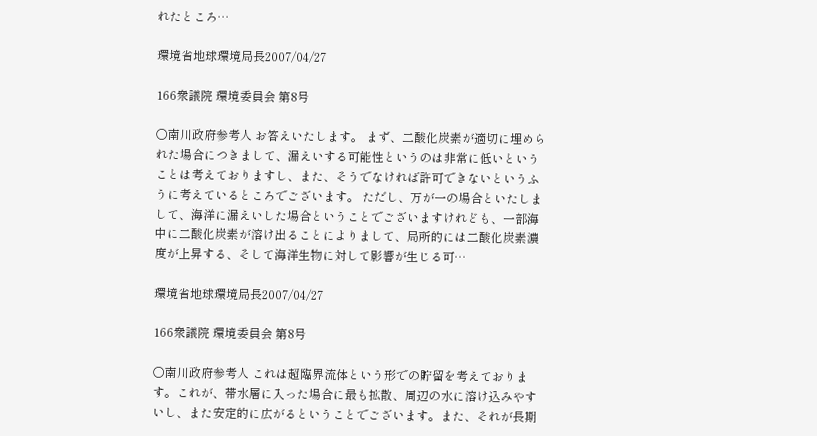れたところ…

環境省地球環境局長2007/04/27

166衆議院 環境委員会 第8号

○南川政府参考人 お答えいたします。 まず、二酸化炭素が適切に埋められた場合につきまして、漏えいする可能性というのは非常に低いということは考えておりますし、また、そうでなければ許可できないというふうに考えているところでございます。 ただし、万が一の場合といたしまして、海洋に漏えいした場合ということでございますけれども、一部海中に二酸化炭素が溶け出ることによりまして、局所的には二酸化炭素濃度が上昇する、そして海洋生物に対して影響が生じる可…

環境省地球環境局長2007/04/27

166衆議院 環境委員会 第8号

○南川政府参考人 これは超臨界流体という形での貯留を考えております。これが、帯水層に入った場合に最も拡散、周辺の水に溶け込みやすいし、また安定的に広がるということでございます。また、それが長期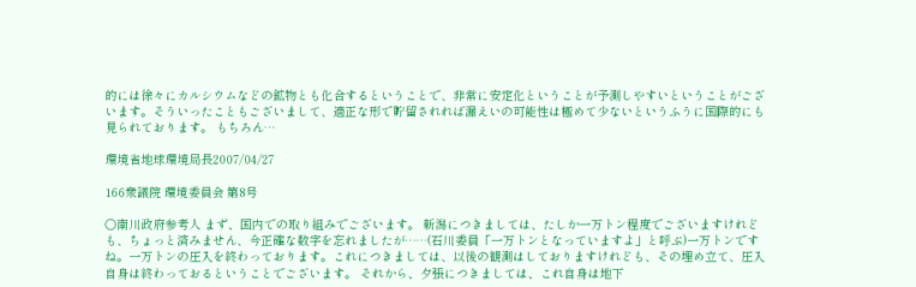的には徐々にカルシウムなどの鉱物とも化合するということで、非常に安定化ということが予測しやすいということがございます。そういったこともございまして、適正な形で貯留されれば漏えいの可能性は極めて少ないというふうに国際的にも見られております。 もちろん…

環境省地球環境局長2007/04/27

166衆議院 環境委員会 第8号

○南川政府参考人 まず、国内での取り組みでございます。 新潟につきましては、たしか一万トン程度でございますけれども、ちょっと済みません、今正確な数字を忘れましたが……(石川委員「一万トンとなっていますよ」と呼ぶ)一万トンですね。一万トンの圧入を終わっております。これにつきましては、以後の観測はしておりますけれども、その埋め立て、圧入自身は終わっておるということでございます。 それから、夕張につきましては、これ自身は地下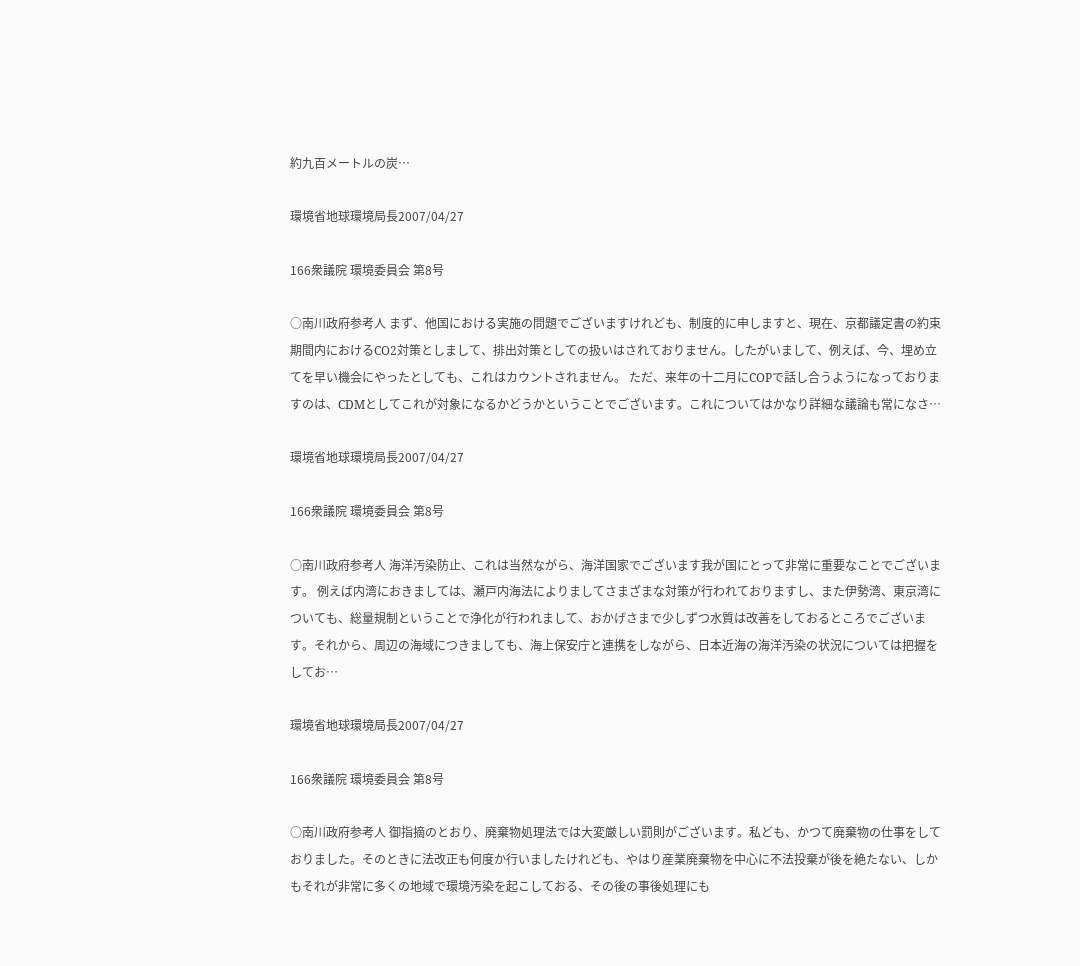約九百メートルの炭…

環境省地球環境局長2007/04/27

166衆議院 環境委員会 第8号

○南川政府参考人 まず、他国における実施の問題でございますけれども、制度的に申しますと、現在、京都議定書の約束期間内におけるCO2対策としまして、排出対策としての扱いはされておりません。したがいまして、例えば、今、埋め立てを早い機会にやったとしても、これはカウントされません。 ただ、来年の十二月にCOPで話し合うようになっておりますのは、CDMとしてこれが対象になるかどうかということでございます。これについてはかなり詳細な議論も常になさ…

環境省地球環境局長2007/04/27

166衆議院 環境委員会 第8号

○南川政府参考人 海洋汚染防止、これは当然ながら、海洋国家でございます我が国にとって非常に重要なことでございます。 例えば内湾におきましては、瀬戸内海法によりましてさまざまな対策が行われておりますし、また伊勢湾、東京湾についても、総量規制ということで浄化が行われまして、おかげさまで少しずつ水質は改善をしておるところでございます。それから、周辺の海域につきましても、海上保安庁と連携をしながら、日本近海の海洋汚染の状況については把握をしてお…

環境省地球環境局長2007/04/27

166衆議院 環境委員会 第8号

○南川政府参考人 御指摘のとおり、廃棄物処理法では大変厳しい罰則がございます。私ども、かつて廃棄物の仕事をしておりました。そのときに法改正も何度か行いましたけれども、やはり産業廃棄物を中心に不法投棄が後を絶たない、しかもそれが非常に多くの地域で環境汚染を起こしておる、その後の事後処理にも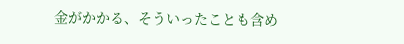金がかかる、そういったことも含め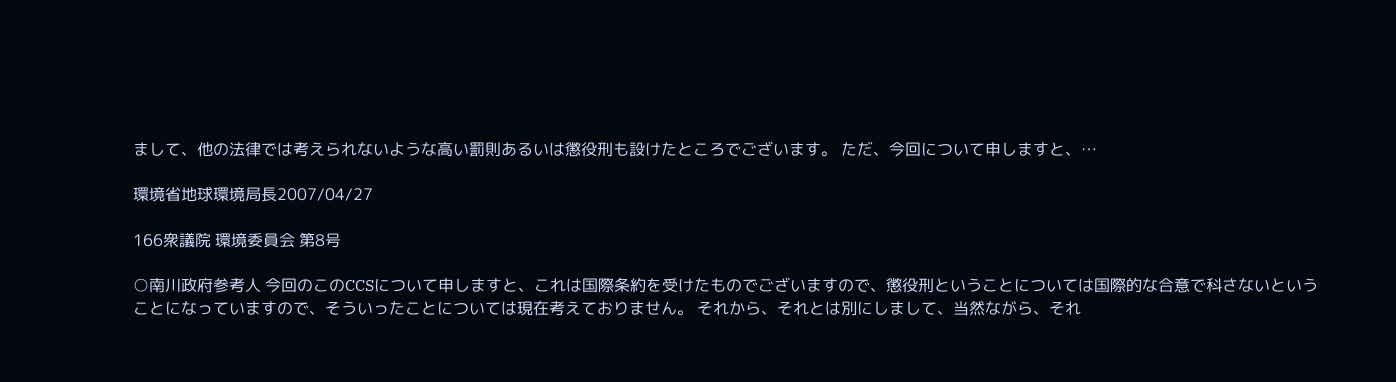まして、他の法律では考えられないような高い罰則あるいは懲役刑も設けたところでございます。 ただ、今回について申しますと、…

環境省地球環境局長2007/04/27

166衆議院 環境委員会 第8号

○南川政府参考人 今回のこのCCSについて申しますと、これは国際条約を受けたものでございますので、懲役刑ということについては国際的な合意で科さないということになっていますので、そういったことについては現在考えておりません。 それから、それとは別にしまして、当然ながら、それ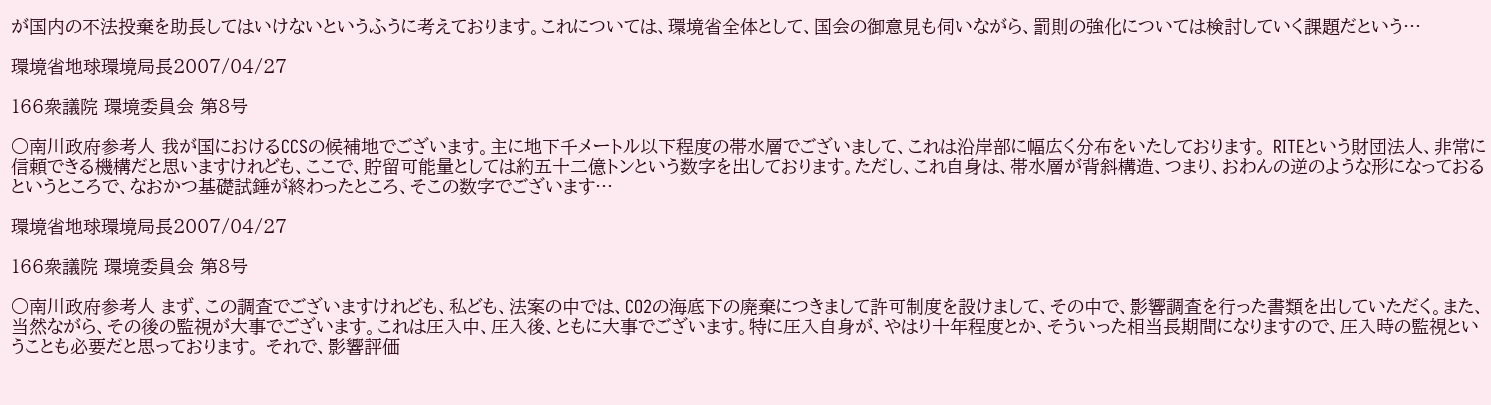が国内の不法投棄を助長してはいけないというふうに考えております。これについては、環境省全体として、国会の御意見も伺いながら、罰則の強化については検討していく課題だという…

環境省地球環境局長2007/04/27

166衆議院 環境委員会 第8号

○南川政府参考人 我が国におけるCCSの候補地でございます。主に地下千メートル以下程度の帯水層でございまして、これは沿岸部に幅広く分布をいたしております。 RITEという財団法人、非常に信頼できる機構だと思いますけれども、ここで、貯留可能量としては約五十二億トンという数字を出しております。ただし、これ自身は、帯水層が背斜構造、つまり、おわんの逆のような形になっておるというところで、なおかつ基礎試錘が終わったところ、そこの数字でございます…

環境省地球環境局長2007/04/27

166衆議院 環境委員会 第8号

○南川政府参考人 まず、この調査でございますけれども、私ども、法案の中では、CO2の海底下の廃棄につきまして許可制度を設けまして、その中で、影響調査を行った書類を出していただく。また、当然ながら、その後の監視が大事でございます。これは圧入中、圧入後、ともに大事でございます。特に圧入自身が、やはり十年程度とか、そういった相当長期間になりますので、圧入時の監視ということも必要だと思っております。 それで、影響評価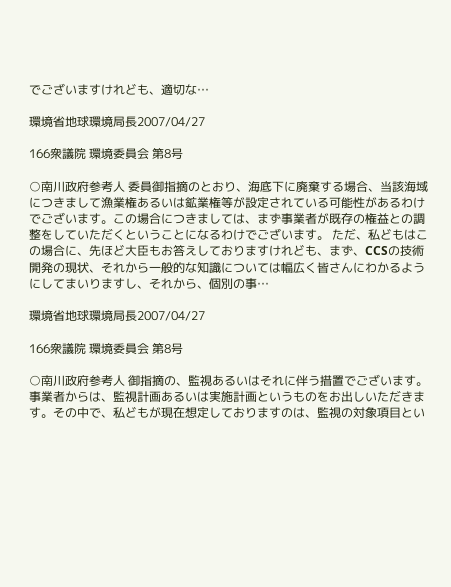でございますけれども、適切な…

環境省地球環境局長2007/04/27

166衆議院 環境委員会 第8号

○南川政府参考人 委員御指摘のとおり、海底下に廃棄する場合、当該海域につきまして漁業権あるいは鉱業権等が設定されている可能性があるわけでございます。この場合につきましては、まず事業者が既存の権益との調整をしていただくということになるわけでございます。 ただ、私どもはこの場合に、先ほど大臣もお答えしておりますけれども、まず、CCSの技術開発の現状、それから一般的な知識については幅広く皆さんにわかるようにしてまいりますし、それから、個別の事…

環境省地球環境局長2007/04/27

166衆議院 環境委員会 第8号

○南川政府参考人 御指摘の、監視あるいはそれに伴う措置でございます。 事業者からは、監視計画あるいは実施計画というものをお出しいただきます。その中で、私どもが現在想定しておりますのは、監視の対象項目とい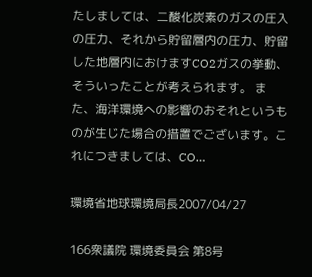たしましては、二酸化炭素のガスの圧入の圧力、それから貯留層内の圧力、貯留した地層内におけますCO2ガスの挙動、そういったことが考えられます。 また、海洋環境への影響のおそれというものが生じた場合の措置でございます。これにつきましては、CO…

環境省地球環境局長2007/04/27

166衆議院 環境委員会 第8号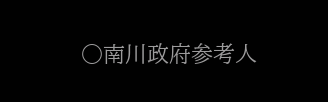○南川政府参考人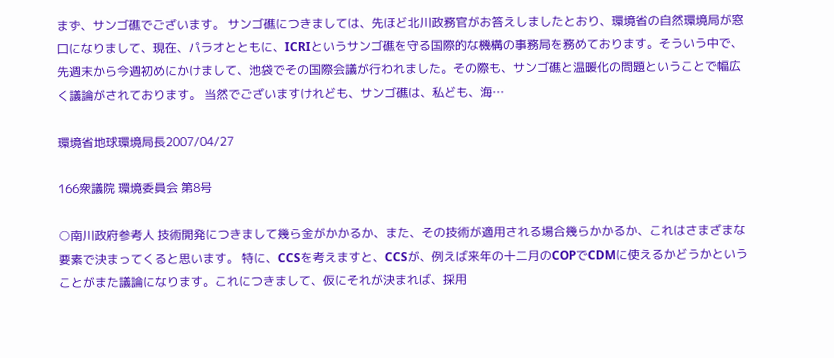まず、サンゴ礁でございます。 サンゴ礁につきましては、先ほど北川政務官がお答えしましたとおり、環境省の自然環境局が窓口になりまして、現在、パラオとともに、ICRIというサンゴ礁を守る国際的な機構の事務局を務めております。そういう中で、先週末から今週初めにかけまして、池袋でその国際会議が行われました。その際も、サンゴ礁と温暖化の問題ということで幅広く議論がされております。 当然でございますけれども、サンゴ礁は、私ども、海…

環境省地球環境局長2007/04/27

166衆議院 環境委員会 第8号

○南川政府参考人 技術開発につきまして幾ら金がかかるか、また、その技術が適用される場合幾らかかるか、これはさまざまな要素で決まってくると思います。 特に、CCSを考えますと、CCSが、例えば来年の十二月のCOPでCDMに使えるかどうかということがまた議論になります。これにつきまして、仮にそれが決まれば、採用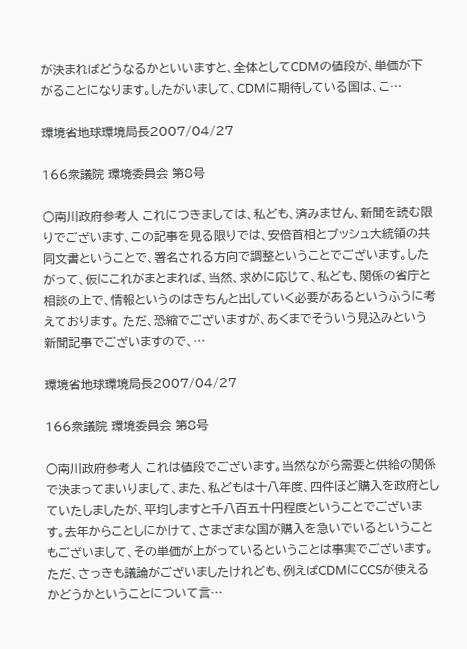が決まればどうなるかといいますと、全体としてCDMの値段が、単価が下がることになります。したがいまして、CDMに期待している国は、こ…

環境省地球環境局長2007/04/27

166衆議院 環境委員会 第8号

○南川政府参考人 これにつきましては、私ども、済みません、新聞を読む限りでございます、この記事を見る限りでは、安倍首相とブッシュ大統領の共同文書ということで、署名される方向で調整ということでございます。したがって、仮にこれがまとまれば、当然、求めに応じて、私ども、関係の省庁と相談の上で、情報というのはきちんと出していく必要があるというふうに考えております。 ただ、恐縮でございますが、あくまでそういう見込みという新聞記事でございますので、…

環境省地球環境局長2007/04/27

166衆議院 環境委員会 第8号

○南川政府参考人 これは値段でございます。当然ながら需要と供給の関係で決まってまいりまして、また、私どもは十八年度、四件ほど購入を政府としていたしましたが、平均しますと千八百五十円程度ということでございます。去年からことしにかけて、さまざまな国が購入を急いでいるということもございまして、その単価が上がっているということは事実でございます。 ただ、さっきも議論がございましたけれども、例えばCDMにCCSが使えるかどうかということについて言…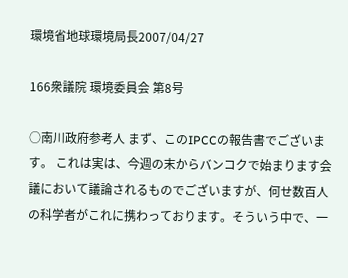環境省地球環境局長2007/04/27

166衆議院 環境委員会 第8号

○南川政府参考人 まず、このIPCCの報告書でございます。 これは実は、今週の末からバンコクで始まります会議において議論されるものでございますが、何せ数百人の科学者がこれに携わっております。そういう中で、一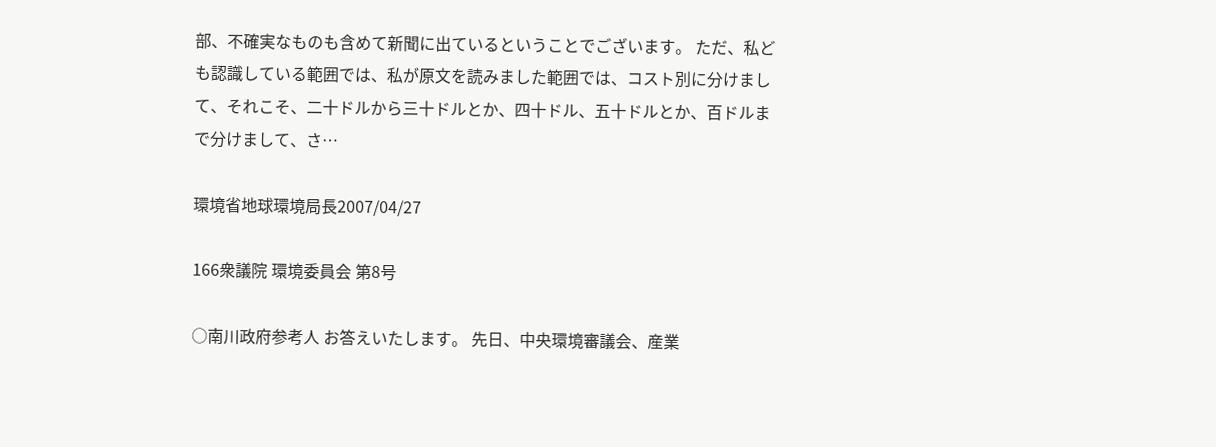部、不確実なものも含めて新聞に出ているということでございます。 ただ、私ども認識している範囲では、私が原文を読みました範囲では、コスト別に分けまして、それこそ、二十ドルから三十ドルとか、四十ドル、五十ドルとか、百ドルまで分けまして、さ…

環境省地球環境局長2007/04/27

166衆議院 環境委員会 第8号

○南川政府参考人 お答えいたします。 先日、中央環境審議会、産業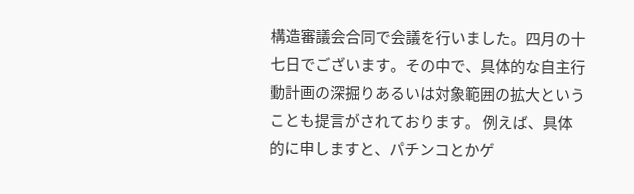構造審議会合同で会議を行いました。四月の十七日でございます。その中で、具体的な自主行動計画の深掘りあるいは対象範囲の拡大ということも提言がされております。 例えば、具体的に申しますと、パチンコとかゲ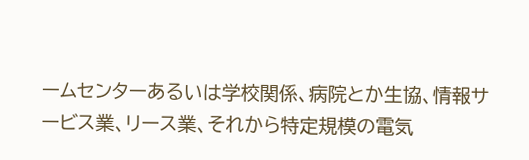ームセンターあるいは学校関係、病院とか生協、情報サービス業、リース業、それから特定規模の電気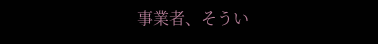事業者、そうい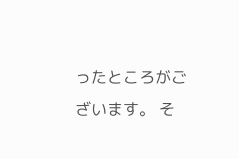ったところがございます。 そ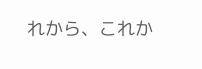れから、これか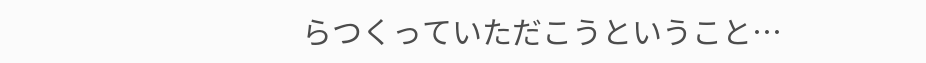らつくっていただこうということ…